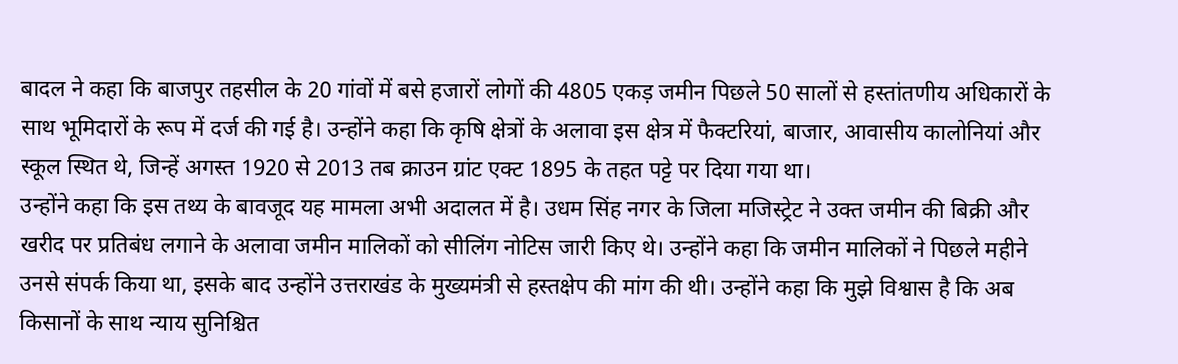बादल ने कहा कि बाजपुर तहसील के 20 गांवों में बसे हजारों लोगों की 4805 एकड़ जमीन पिछले 50 सालों से हस्तांतणीय अधिकारों के साथ भूमिदारों के रूप में दर्ज की गई है। उन्होंने कहा कि कृषि क्षेत्रों के अलावा इस क्षेत्र में फैक्टरियां, बाजार, आवासीय कालोनियां और स्कूल स्थित थे, जिन्हें अगस्त 1920 से 2013 तब क्राउन ग्रांट एक्ट 1895 के तहत पट्टे पर दिया गया था।
उन्होंने कहा कि इस तथ्य के बावजूद यह मामला अभी अदालत में है। उधम सिंह नगर के जिला मजिस्ट्रेट ने उक्त जमीन की बिक्री और खरीद पर प्रतिबंध लगाने के अलावा जमीन मालिकों को सीलिंग नोटिस जारी किए थे। उन्होंने कहा कि जमीन मालिकों ने पिछले महीने उनसे संपर्क किया था, इसके बाद उन्होंने उत्तराखंड के मुख्यमंत्री से हस्तक्षेप की मांग की थी। उन्होंने कहा कि मुझे विश्वास है कि अब किसानों के साथ न्याय सुनिश्चित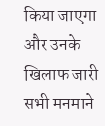किया जाएगा और उनके खिलाफ जारी सभी मनमाने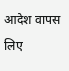आदेश वापस लिए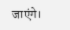जाएंगे।